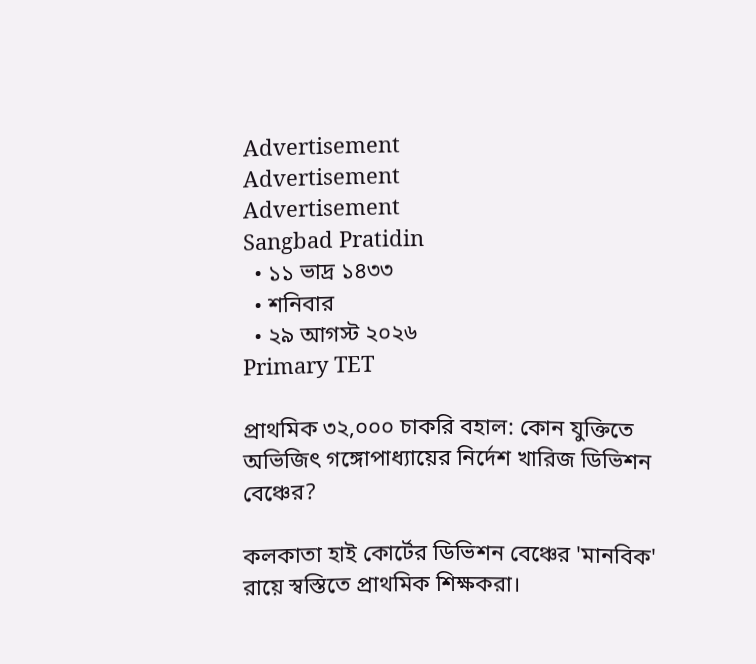Advertisement
Advertisement
Advertisement
Sangbad Pratidin
  • ১১ ভাদ্র ১৪৩৩
  • শনিবার
  • ২৯ আগস্ট ২০২৬
Primary TET

প্রাথমিক ৩২,০০০ চাকরি বহাল: কোন যুক্তিতে অভিজিৎ গঙ্গোপাধ্যায়ের নির্দেশ খারিজ ডিভিশন বেঞ্চের?

কলকাতা হাই কোর্টের ডিভিশন বেঞ্চের 'মানবিক' রায়ে স্বস্তিতে প্রাথমিক শিক্ষকরা।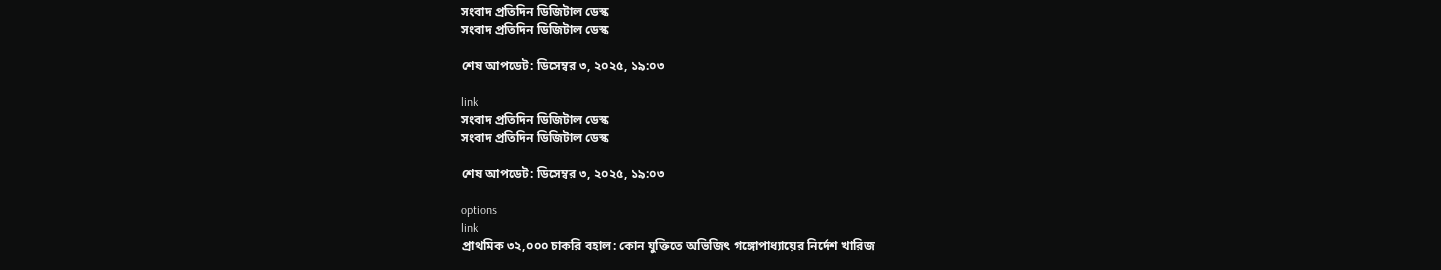সংবাদ প্রতিদিন ডিজিটাল ডেস্ক
সংবাদ প্রতিদিন ডিজিটাল ডেস্ক

শেষ আপডেট: ডিসেম্বর ৩, ২০২৫, ১৯:০৩

link
সংবাদ প্রতিদিন ডিজিটাল ডেস্ক
সংবাদ প্রতিদিন ডিজিটাল ডেস্ক

শেষ আপডেট: ডিসেম্বর ৩, ২০২৫, ১৯:০৩

options
link
প্রাথমিক ৩২,০০০ চাকরি বহাল: কোন যুক্তিতে অভিজিৎ গঙ্গোপাধ্যায়ের নির্দেশ খারিজ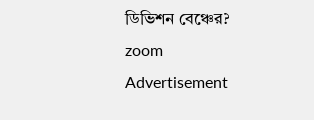ডিভিশন বেঞ্চের? zoom
Advertisement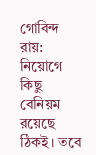গোবিন্দ রায়: নিয়োগে কিছু বেনিয়ম রয়েছে ঠিকই। তবে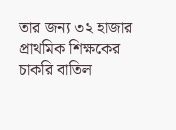তার জন্য ৩২ হাজার প্রাথমিক শিক্ষকের চাকরি বাতিল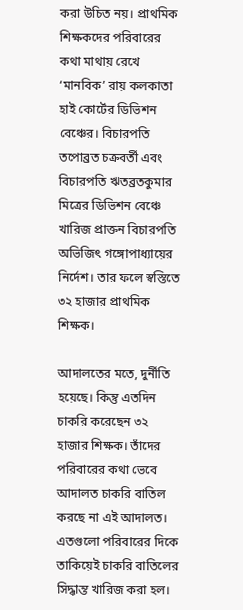করা উচিত নয়। প্রাথমিক শিক্ষকদের পরিবারের কথা মাথায় রেখে ‘মানবিক’ রায় কলকাতা হাই কোর্টের ডিভিশন বেঞ্চের। বিচারপতি তপোব্রত চক্রবর্তী এবং বিচারপতি ঋতব্রতকুমার মিত্রের ডিভিশন বেঞ্চে খারিজ প্রাক্তন বিচারপতি অভিজিৎ গঙ্গোপাধ্যায়ের নির্দেশ। তার ফলে স্বস্তিতে ৩২ হাজার প্রাথমিক শিক্ষক।

আদালতের মতে, দুর্নীতি হয়েছে। কিন্তু এতদিন চাকরি করেছেন ৩২ হাজার শিক্ষক। তাঁদের পরিবারের কথা ভেবে আদালত চাকরি বাতিল করছে না এই আদালত। এতগুলো পরিবারের দিকে তাকিয়েই চাকরি বাতিলের সিদ্ধান্ত খারিজ করা হল।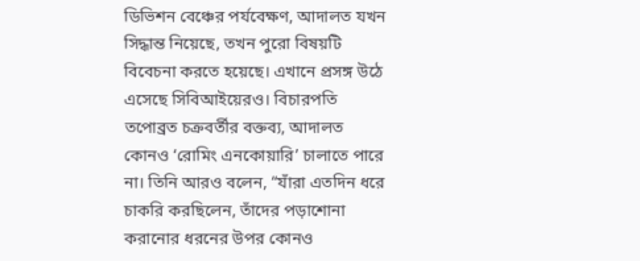ডিভিশন বেঞ্চের পর্যবেক্ষণ, আদালত যখন সিদ্ধান্ত নিয়েছে, তখন পুরো বিষয়টি বিবেচনা করতে হয়েছে। এখানে প্রসঙ্গ উঠে এসেছে সিবিআইয়েরও। বিচারপতি তপোব্রত চক্রবর্তীর বক্তব্য, আদালত কোনও ‘রোমিং এনকোয়ারি’ চালাতে পারে না। তিনি আরও বলেন, “যাঁরা এতদিন ধরে চাকরি করছিলেন, তাঁদের পড়াশোনা করানোর ধরনের উপর কোনও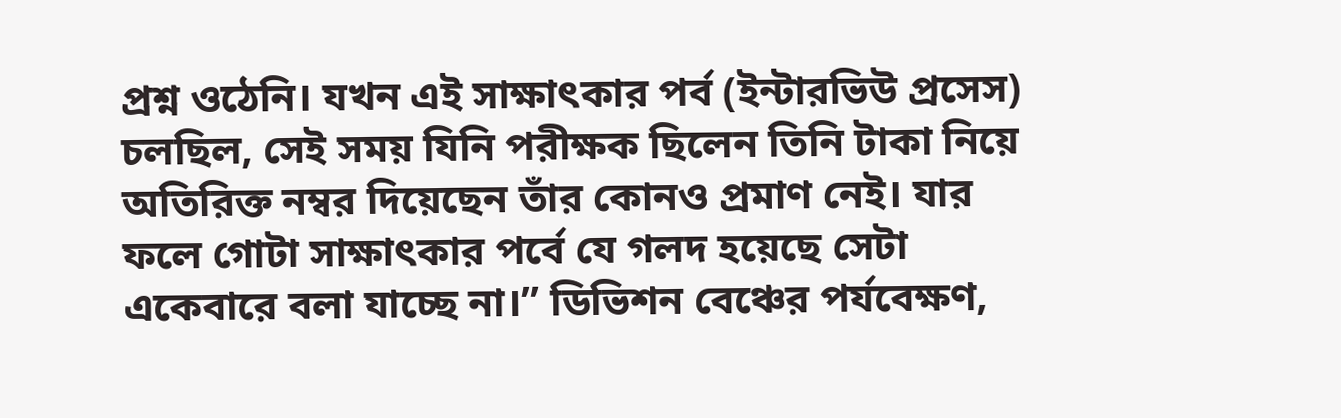প্রশ্ন ওঠেনি। যখন এই সাক্ষাৎকার পর্ব (ইন্টারভিউ প্রসেস) চলছিল, সেই সময় যিনি পরীক্ষক ছিলেন তিনি টাকা নিয়ে অতিরিক্ত নম্বর দিয়েছেন তাঁর কোনও প্রমাণ নেই। যার ফলে গোটা সাক্ষাৎকার পর্বে যে গলদ হয়েছে সেটা একেবারে বলা যাচ্ছে না।” ডিভিশন বেঞ্চের পর্যবেক্ষণ,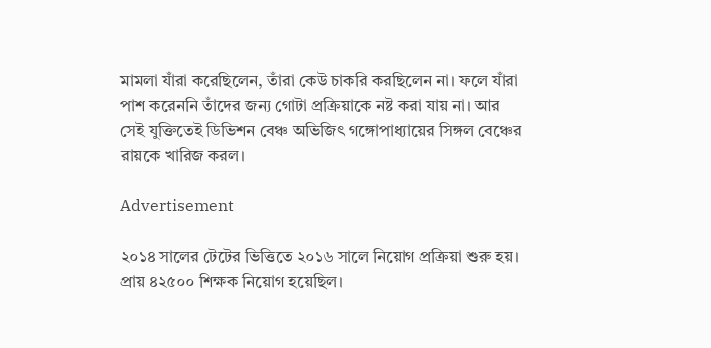মামলা যাঁরা করেছিলেন, তাঁরা কেউ চাকরি করছিলেন না। ফলে যাঁরা পাশ করেননি তাঁদের জন্য গোটা প্রক্রিয়াকে নষ্ট করা যায় না। আর সেই যুক্তিতেই ডিভিশন বেঞ্চ অভিজিৎ গঙ্গোপাধ্যায়ের সিঙ্গল বেঞ্চের রায়কে খারিজ করল।

Advertisement

২০১৪ সালের টেটের ভিত্তিতে ২০১৬ সালে নিয়োগ প্রক্রিয়া শুরু হয়। প্রায় ৪২৫০০ শিক্ষক নিয়োগ হয়েছিল।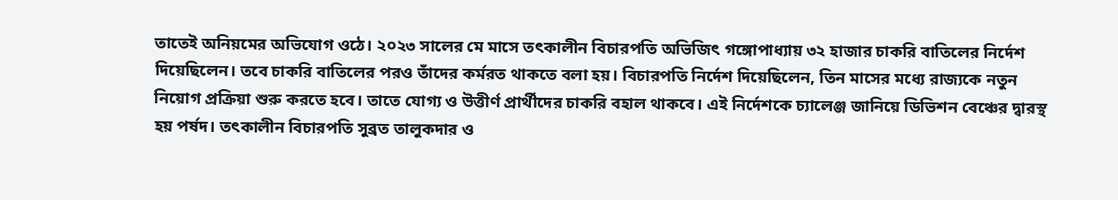তাতেই অনিয়মের অভিযোগ ওঠে। ২০২৩ সালের মে মাসে তৎকালীন বিচারপতি অভিজিৎ গঙ্গোপাধ্যায় ৩২ হাজার চাকরি বাতিলের নির্দেশ দিয়েছিলেন। তবে চাকরি বাতিলের পরও তাঁদের কর্মরত থাকতে বলা হয়। বিচারপতি নির্দেশ দিয়েছিলেন, তিন মাসের মধ্যে রাজ্যকে নতুন নিয়োগ প্রক্রিয়া শুরু করতে হবে। তাতে যোগ্য ও উত্তীর্ণ প্রার্থীদের চাকরি বহাল থাকবে। এই নির্দেশকে চ্যালেঞ্জ জানিয়ে ডিভিশন বেঞ্চের দ্বারস্থ হয় পর্ষদ। তৎকালীন বিচারপতি সুব্রত তালুকদার ও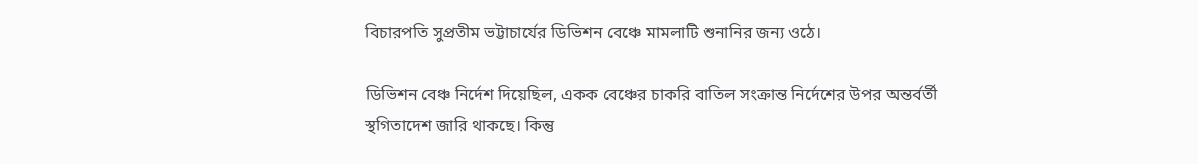বিচারপতি সুপ্রতীম ভট্টাচার্যের ডিভিশন বেঞ্চে মামলাটি শুনানির জন্য ওঠে।

ডিভিশন বেঞ্চ নির্দেশ দিয়েছিল, একক বেঞ্চের চাকরি বাতিল সংক্রান্ত নির্দেশের উপর অন্তর্বর্তী স্থগিতাদেশ জারি থাকছে। কিন্তু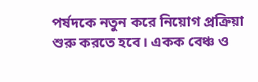পর্ষদকে নতুন করে নিয়োগ প্রক্রিয়া শুরু করতে হবে। একক বেঞ্চ ও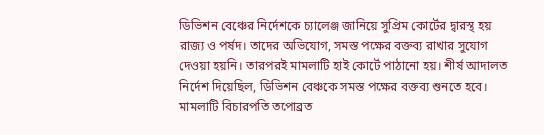ডিভিশন বেঞ্চের নির্দেশকে চ্যালেঞ্জ জানিয়ে সুপ্রিম কোর্টের দ্বারস্থ হয় রাজ্য ও পর্ষদ। তাদের অভিযোগ, সমস্ত পক্ষের বক্তব্য রাখার সুযোগ দেওয়া হয়নি। তারপরই মামলাটি হাই কোর্টে পাঠানো হয়। শীর্ষ আদালত নির্দেশ দিয়েছিল, ডিভিশন বেঞ্চকে সমস্ত পক্ষের বক্তব্য শুনতে হবে। মামলাটি বিচারপতি তপোব্রত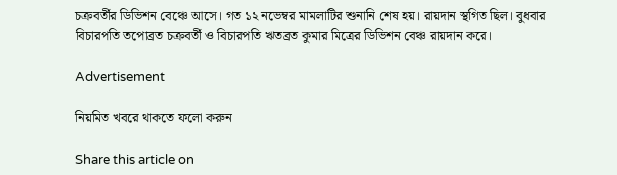চক্রবর্তীর ডিভিশন বেঞ্চে আসে। গত ১২ নভেম্বর মামলাটির শুনানি শেষ হয়। রায়দান স্থগিত ছিল। বুধবার বিচারপতি তপোব্রত চক্রবর্তী ও বিচারপতি ঋতব্রত কুমার মিত্রের ডিভিশন বেঞ্চ রায়দান করে।

Advertisement

নিয়মিত খবরে থাকতে ফলো করুন

Share this article on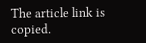The article link is copied.